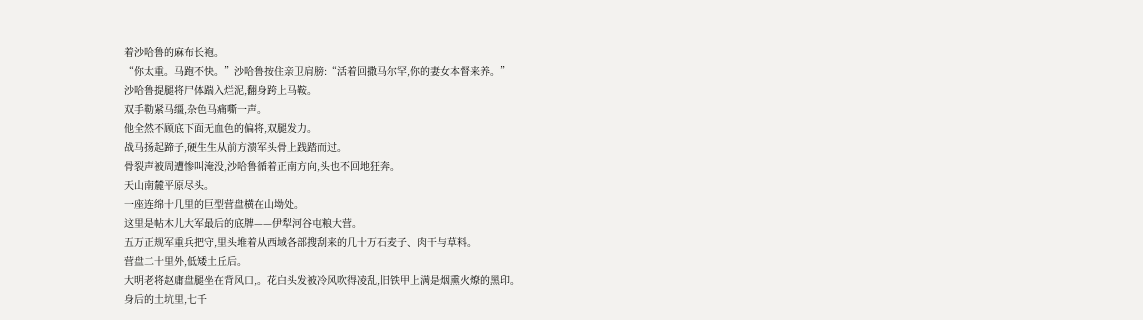着沙哈鲁的麻布长袍。
“你太重。马跑不快。”沙哈鲁按住亲卫肩膀:“活着回撒马尔罕,你的妻女本督来养。”
沙哈鲁提腿将尸体踹入烂泥,翻身跨上马鞍。
双手勒紧马缰,杂色马痛嘶一声。
他全然不顾底下面无血色的偏将,双腿发力。
战马扬起蹄子,硬生生从前方溃军头骨上践踏而过。
骨裂声被周遭惨叫淹没,沙哈鲁循着正南方向,头也不回地狂奔。
天山南麓平原尽头。
一座连绵十几里的巨型营盘横在山坳处。
这里是帖木儿大军最后的底牌——伊犁河谷屯粮大营。
五万正规军重兵把守,里头堆着从西域各部搜刮来的几十万石麦子、肉干与草料。
营盘二十里外,低矮土丘后。
大明老将赵庸盘腿坐在背风口,。花白头发被冷风吹得凌乱,旧铁甲上满是烟熏火燎的黑印。
身后的土坑里,七千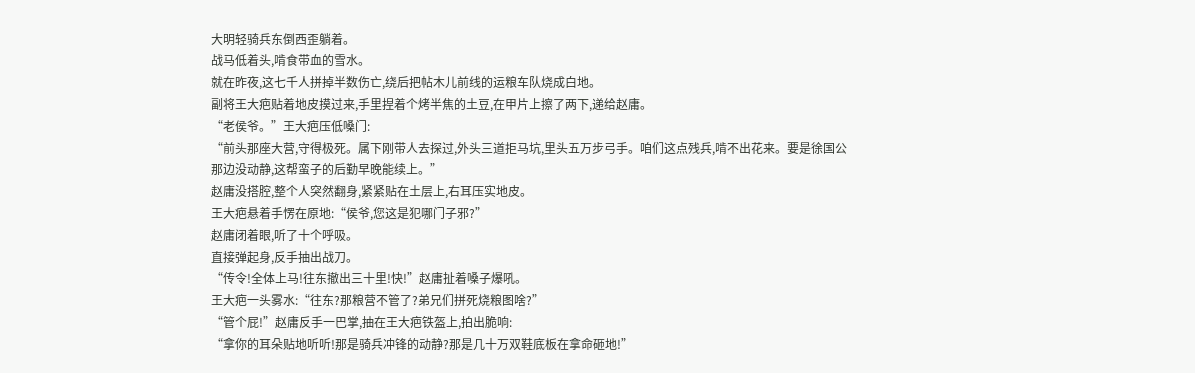大明轻骑兵东倒西歪躺着。
战马低着头,啃食带血的雪水。
就在昨夜,这七千人拼掉半数伤亡,绕后把帖木儿前线的运粮车队烧成白地。
副将王大疤贴着地皮摸过来,手里捏着个烤半焦的土豆,在甲片上擦了两下,递给赵庸。
“老侯爷。”王大疤压低嗓门:
“前头那座大营,守得极死。属下刚带人去探过,外头三道拒马坑,里头五万步弓手。咱们这点残兵,啃不出花来。要是徐国公那边没动静,这帮蛮子的后勤早晚能续上。”
赵庸没搭腔,整个人突然翻身,紧紧贴在土层上,右耳压实地皮。
王大疤悬着手愣在原地:“侯爷,您这是犯哪门子邪?”
赵庸闭着眼,听了十个呼吸。
直接弹起身,反手抽出战刀。
“传令!全体上马!往东撤出三十里!快!”赵庸扯着嗓子爆吼。
王大疤一头雾水:“往东?那粮营不管了?弟兄们拼死烧粮图啥?”
“管个屁!”赵庸反手一巴掌,抽在王大疤铁盔上,拍出脆响:
“拿你的耳朵贴地听听!那是骑兵冲锋的动静?那是几十万双鞋底板在拿命砸地!”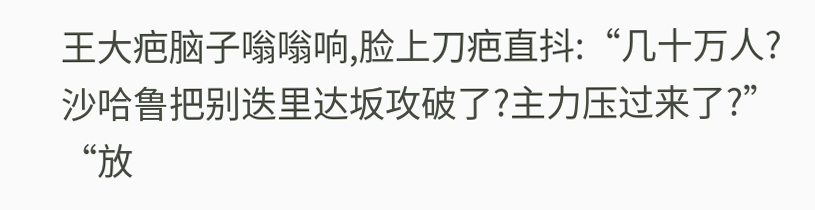王大疤脑子嗡嗡响,脸上刀疤直抖:“几十万人?沙哈鲁把别迭里达坂攻破了?主力压过来了?”
“放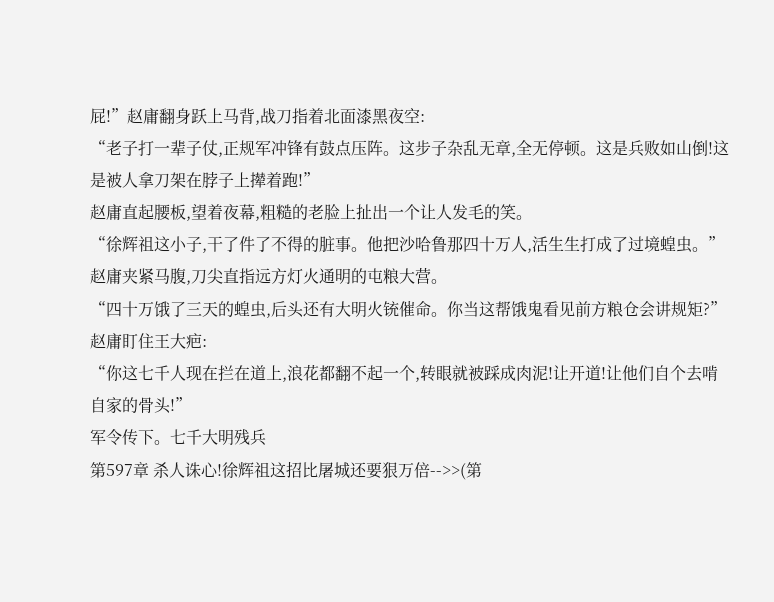屁!”赵庸翻身跃上马背,战刀指着北面漆黑夜空:
“老子打一辈子仗,正规军冲锋有鼓点压阵。这步子杂乱无章,全无停顿。这是兵败如山倒!这是被人拿刀架在脖子上撵着跑!”
赵庸直起腰板,望着夜幕,粗糙的老脸上扯出一个让人发毛的笑。
“徐辉祖这小子,干了件了不得的脏事。他把沙哈鲁那四十万人,活生生打成了过境蝗虫。”
赵庸夹紧马腹,刀尖直指远方灯火通明的屯粮大营。
“四十万饿了三天的蝗虫,后头还有大明火铳催命。你当这帮饿鬼看见前方粮仓会讲规矩?”赵庸盯住王大疤:
“你这七千人现在拦在道上,浪花都翻不起一个,转眼就被踩成肉泥!让开道!让他们自个去啃自家的骨头!”
军令传下。七千大明残兵
第597章 杀人诛心!徐辉祖这招比屠城还要狠万倍-->>(第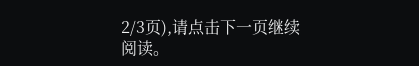2/3页),请点击下一页继续阅读。